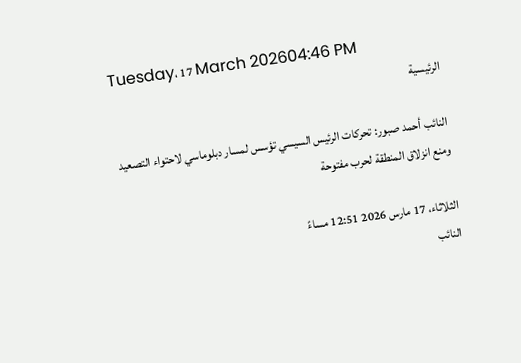Tuesday، 17 March 202604:46 PM
الرئيسية

النائب أحمد صبور: تحركات الرئيس السيسي تؤسس لمسار دبلوماسي لاحتواء التصعيد ومنع انزلاق المنطقة لحرب مفتوحة

الثلاثاء، 17 مارس 2026 12:51 مساءً
النائب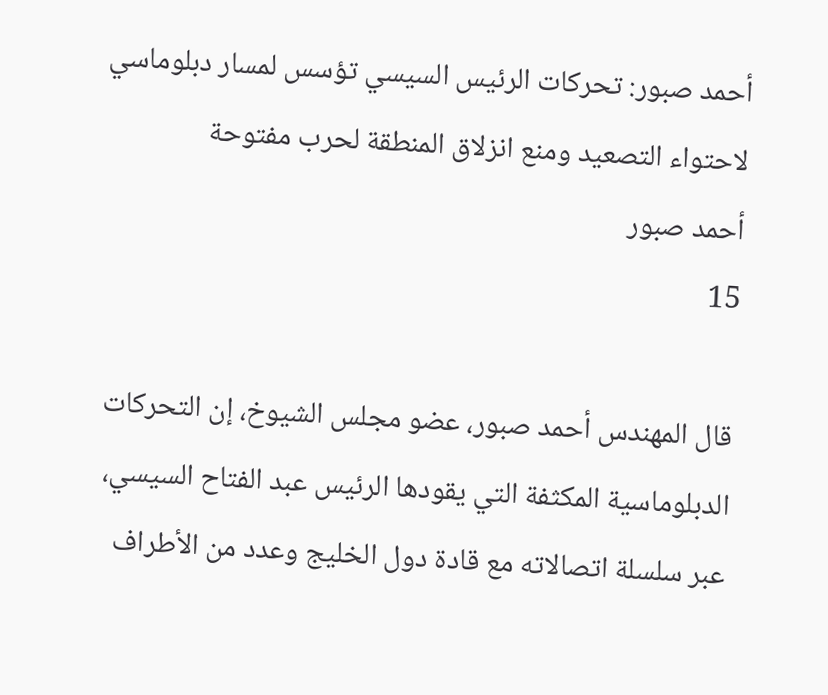أحمد صبور: تحركات الرئيس السيسي تؤسس لمسار دبلوماسي لاحتواء التصعيد ومنع انزلاق المنطقة لحرب مفتوحة
أحمد صبور
15

قال المهندس أحمد صبور، عضو مجلس الشيوخ، إن التحركات الدبلوماسية المكثفة التي يقودها الرئيس عبد الفتاح السيسي، عبر سلسلة اتصالاته مع قادة دول الخليج وعدد من الأطراف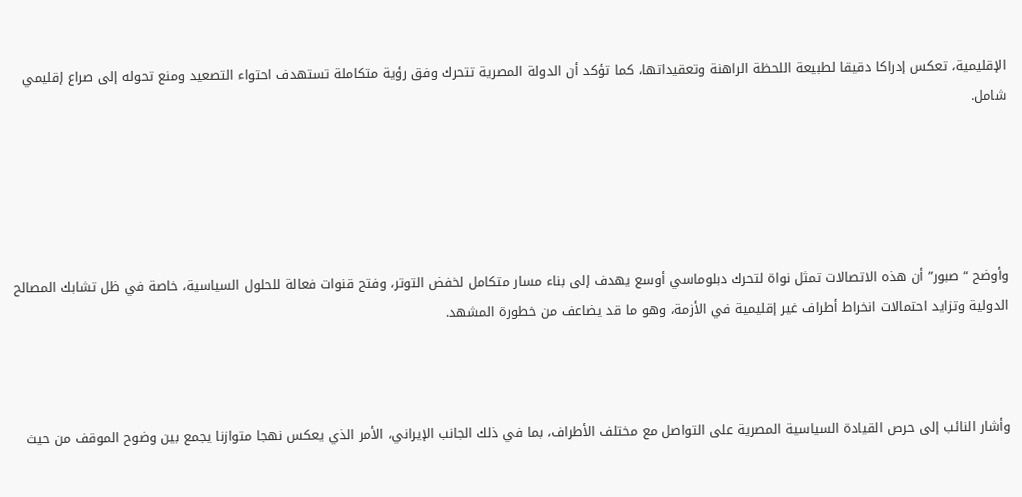الإقليمية، تعكس إدراكا دقيقا لطبيعة اللحظة الراهنة وتعقيداتها، كما تؤكد أن الدولة المصرية تتحرك وفق رؤية متكاملة تستهدف احتواء التصعيد ومنع تحوله إلى صراع إقليمي شامل.





وأوضح “صبور” أن هذه الاتصالات تمثل نواة لتحرك دبلوماسي أوسع يهدف إلى بناء مسار متكامل لخفض التوتر، وفتح قنوات فعالة للحلول السياسية، خاصة في ظل تشابك المصالح الدولية وتزايد احتمالات انخراط أطراف غير إقليمية في الأزمة، وهو ما قد يضاعف من خطورة المشهد.



وأشار النائب إلى حرص القيادة السياسية المصرية على التواصل مع مختلف الأطراف، بما في ذلك الجانب الإيراني، الأمر الذي يعكس نهجا متوازنا يجمع بين وضوح الموقف من حيث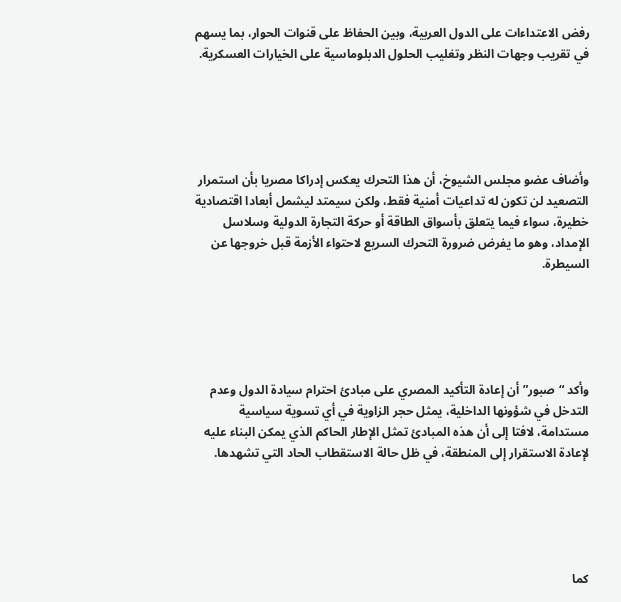رفض الاعتداءات على الدول العربية، وبين الحفاظ على قنوات الحوار، بما يسهم في تقريب وجهات النظر وتغليب الحلول الدبلوماسية على الخيارات العسكرية.





وأضاف عضو مجلس الشيوخ، أن هذا التحرك يعكس إدراكا مصريا بأن استمرار التصعيد لن تكون له تداعيات أمنية فقط، ولكن سيمتد ليشمل أبعادا اقتصادية خطيرة، سواء فيما يتعلق بأسواق الطاقة أو حركة التجارة الدولية وسلاسل الإمداد، وهو ما يفرض ضرورة التحرك السريع لاحتواء الأزمة قبل خروجها عن السيطرة.





وأكد “صبور” أن إعادة التأكيد المصري على مبادئ احترام سيادة الدول وعدم التدخل في شؤونها الداخلية، يمثل حجر الزاوية في أي تسوية سياسية مستدامة، لافتا إلى أن هذه المبادئ تمثل الإطار الحاكم الذي يمكن البناء عليه لإعادة الاستقرار إلى المنطقة، في ظل حالة الاستقطاب الحاد التي تشهدها.





كما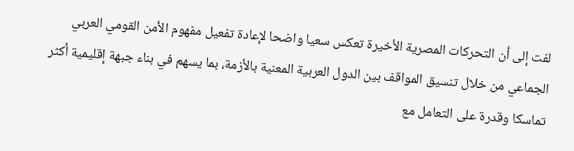لفت إلى أن التحركات المصرية الأخيرة تعكس سعيا واضحا لإعادة تفعيل مفهوم الأمن القومي العربي الجماعي من خلال تنسيق المواقف بين الدول العربية المعنية بالأزمة، بما يسهم في بناء جبهة إقليمية أكثر تماسكا وقدرة على التعامل مع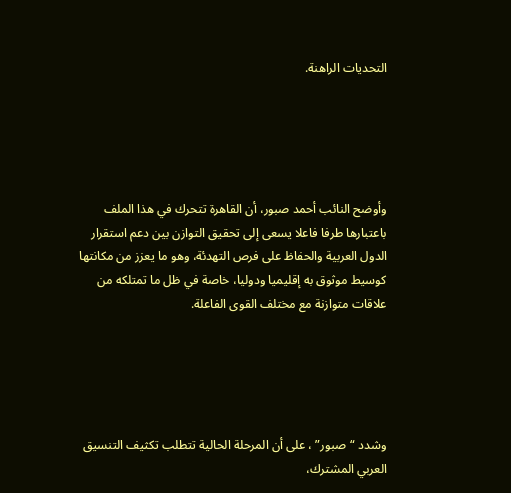التحديات الراهنة.





وأوضح النائب أحمد صبور، أن القاهرة تتحرك في هذا الملف باعتبارها طرفا فاعلا يسعى إلى تحقيق التوازن بين دعم استقرار الدول العربية والحفاظ على فرص التهدئة، وهو ما يعزز من مكانتها كوسيط موثوق به إقليميا ودوليا، خاصة في ظل ما تمتلكه من علاقات متوازنة مع مختلف القوى الفاعلة.





وشدد “صبور” ، على أن المرحلة الحالية تتطلب تكثيف التنسيق العربي المشترك،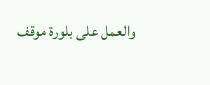والعمل على بلورة موقف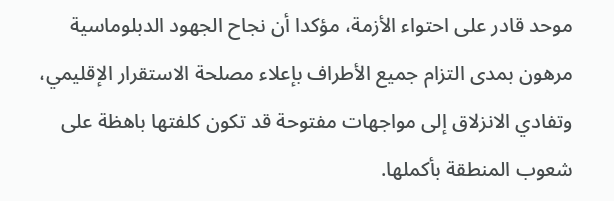موحد قادر على احتواء الأزمة، مؤكدا أن نجاح الجهود الدبلوماسية مرهون بمدى التزام جميع الأطراف بإعلاء مصلحة الاستقرار الإقليمي، وتفادي الانزلاق إلى مواجهات مفتوحة قد تكون كلفتها باهظة على شعوب المنطقة بأكملها.